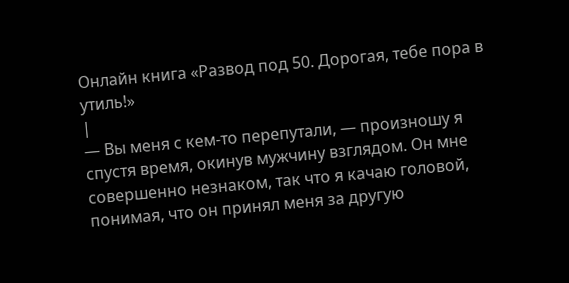Онлайн книга «Развод под 50. Дорогая, тебе пора в утиль!»
|
— Вы меня с кем-то перепутали, — произношу я спустя время, окинув мужчину взглядом. Он мне совершенно незнаком, так что я качаю головой, понимая, что он принял меня за другую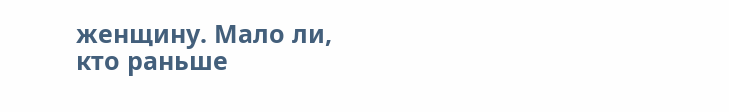женщину. Мало ли, кто раньше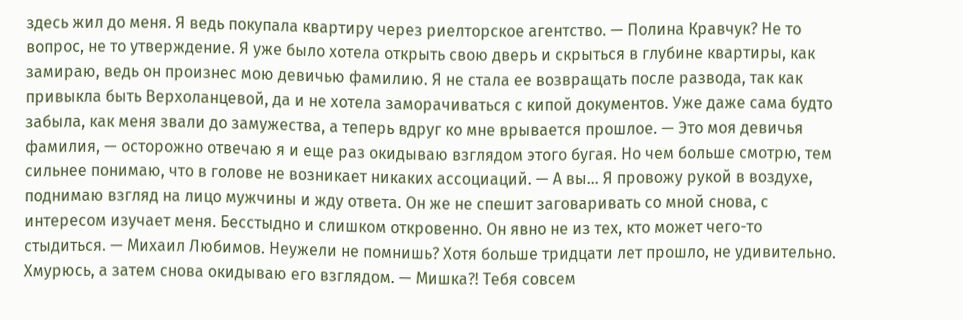здесь жил до меня. Я ведь покупала квартиру через риелторское агентство. — Полина Кравчук? Не то вопрос, не то утверждение. Я уже было хотела открыть свою дверь и скрыться в глубине квартиры, как замираю, ведь он произнес мою девичью фамилию. Я не стала ее возвращать после развода, так как привыкла быть Верхоланцевой, да и не хотела заморачиваться с кипой документов. Уже даже сама будто забыла, как меня звали до замужества, а теперь вдруг ко мне врывается прошлое. — Это моя девичья фамилия, — осторожно отвечаю я и еще раз окидываю взглядом этого бугая. Но чем больше смотрю, тем сильнее понимаю, что в голове не возникает никаких ассоциаций. — А вы… Я провожу рукой в воздухе, поднимаю взгляд на лицо мужчины и жду ответа. Он же не спешит заговаривать со мной снова, с интересом изучает меня. Бесстыдно и слишком откровенно. Он явно не из тех, кто может чего-то стыдиться. — Михаил Любимов. Неужели не помнишь? Хотя больше тридцати лет прошло, не удивительно. Хмурюсь, а затем снова окидываю его взглядом. — Мишка?! Тебя совсем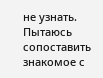не узнать. Пытаюсь сопоставить знакомое с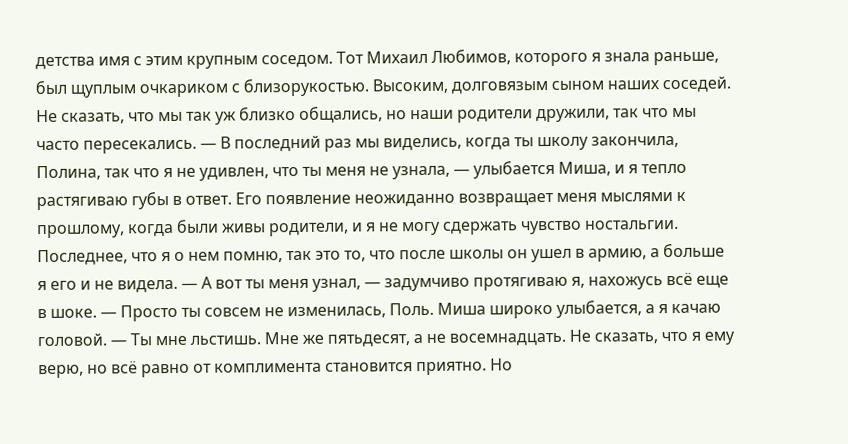детства имя с этим крупным соседом. Тот Михаил Любимов, которого я знала раньше, был щуплым очкариком с близорукостью. Высоким, долговязым сыном наших соседей. Не сказать, что мы так уж близко общались, но наши родители дружили, так что мы часто пересекались. — В последний раз мы виделись, когда ты школу закончила, Полина, так что я не удивлен, что ты меня не узнала, — улыбается Миша, и я тепло растягиваю губы в ответ. Его появление неожиданно возвращает меня мыслями к прошлому, когда были живы родители, и я не могу сдержать чувство ностальгии. Последнее, что я о нем помню, так это то, что после школы он ушел в армию, а больше я его и не видела. — А вот ты меня узнал, — задумчиво протягиваю я, нахожусь всё еще в шоке. — Просто ты совсем не изменилась, Поль. Миша широко улыбается, а я качаю головой. — Ты мне льстишь. Мне же пятьдесят, а не восемнадцать. Не сказать, что я ему верю, но всё равно от комплимента становится приятно. Но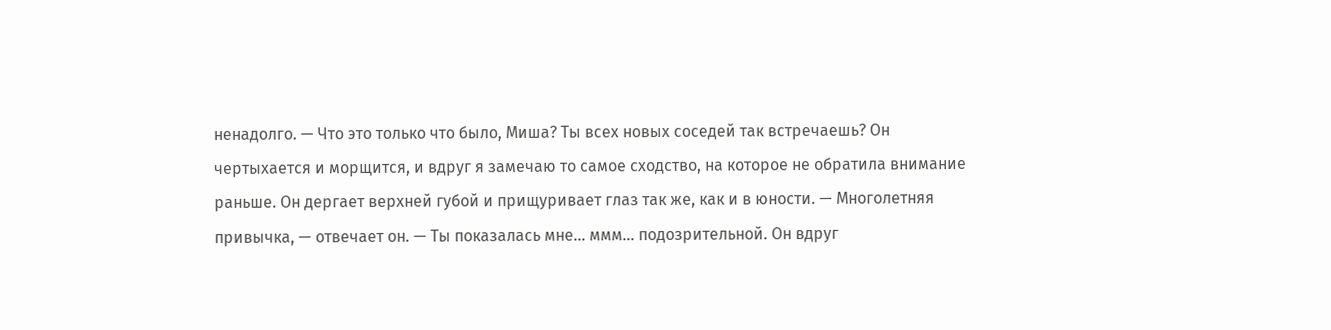ненадолго. — Что это только что было, Миша? Ты всех новых соседей так встречаешь? Он чертыхается и морщится, и вдруг я замечаю то самое сходство, на которое не обратила внимание раньше. Он дергает верхней губой и прищуривает глаз так же, как и в юности. — Многолетняя привычка, — отвечает он. — Ты показалась мне… ммм… подозрительной. Он вдруг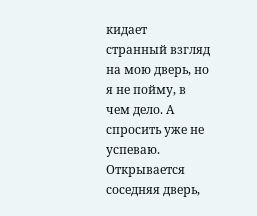кидает странный взгляд на мою дверь, но я не пойму, в чем дело. А спросить уже не успеваю. Открывается соседняя дверь,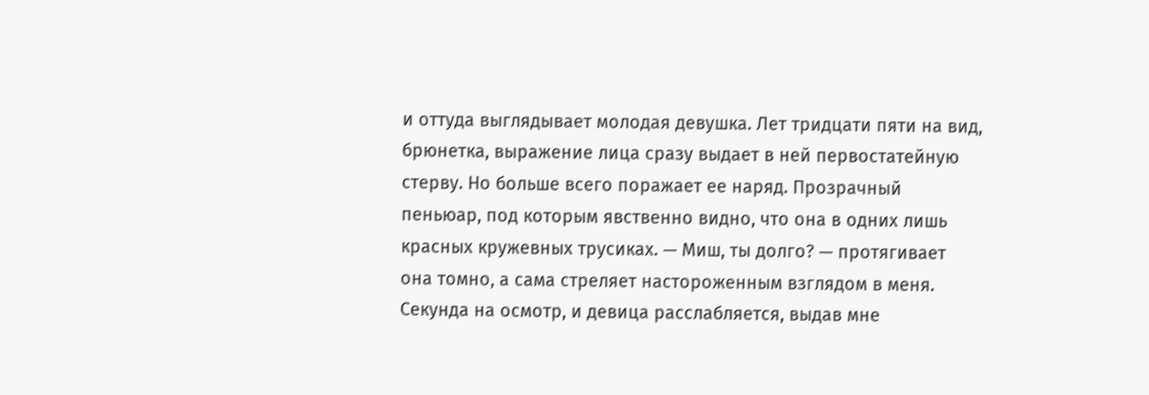и оттуда выглядывает молодая девушка. Лет тридцати пяти на вид, брюнетка, выражение лица сразу выдает в ней первостатейную стерву. Но больше всего поражает ее наряд. Прозрачный пеньюар, под которым явственно видно, что она в одних лишь красных кружевных трусиках. — Миш, ты долго? — протягивает она томно, а сама стреляет настороженным взглядом в меня. Секунда на осмотр, и девица расслабляется, выдав мне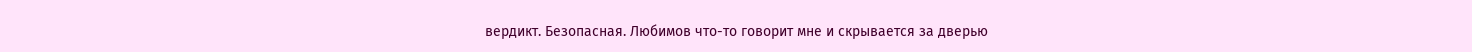вердикт. Безопасная. Любимов что-то говорит мне и скрывается за дверью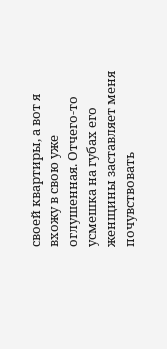своей квартиры, а вот я вхожу в свою уже оглушенная. Отчего-то усмешка на губах его женщины заставляет меня почувствовать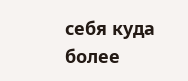себя куда более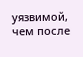уязвимой, чем после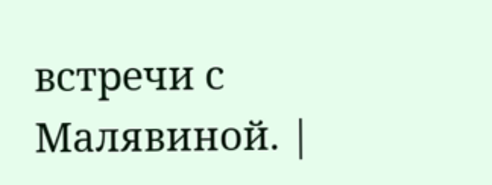встречи с Малявиной. |